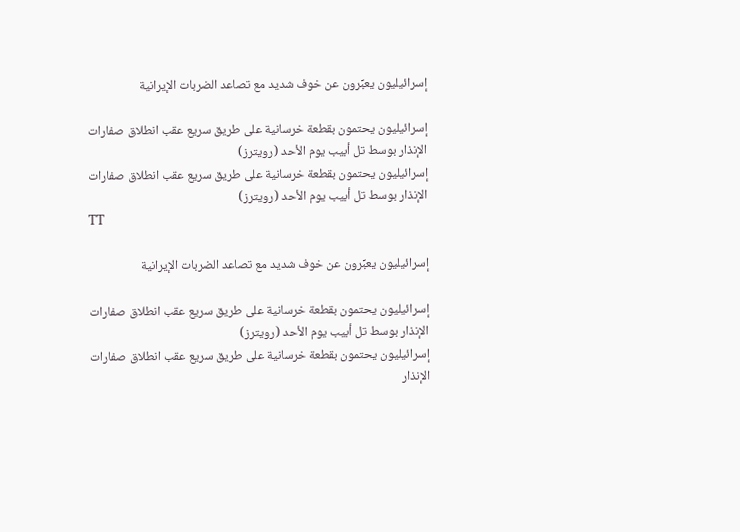إسرائيليون يعبِّرون عن خوف شديد مع تصاعد الضربات الإيرانية

إسرائيليون يحتمون بقطعة خرسانية على طريق سريع عقب انطلاق صفارات الإنذار بوسط تل أبيب يوم الأحد (رويترز)
إسرائيليون يحتمون بقطعة خرسانية على طريق سريع عقب انطلاق صفارات الإنذار بوسط تل أبيب يوم الأحد (رويترز)
TT

إسرائيليون يعبِّرون عن خوف شديد مع تصاعد الضربات الإيرانية

إسرائيليون يحتمون بقطعة خرسانية على طريق سريع عقب انطلاق صفارات الإنذار بوسط تل أبيب يوم الأحد (رويترز)
إسرائيليون يحتمون بقطعة خرسانية على طريق سريع عقب انطلاق صفارات الإنذار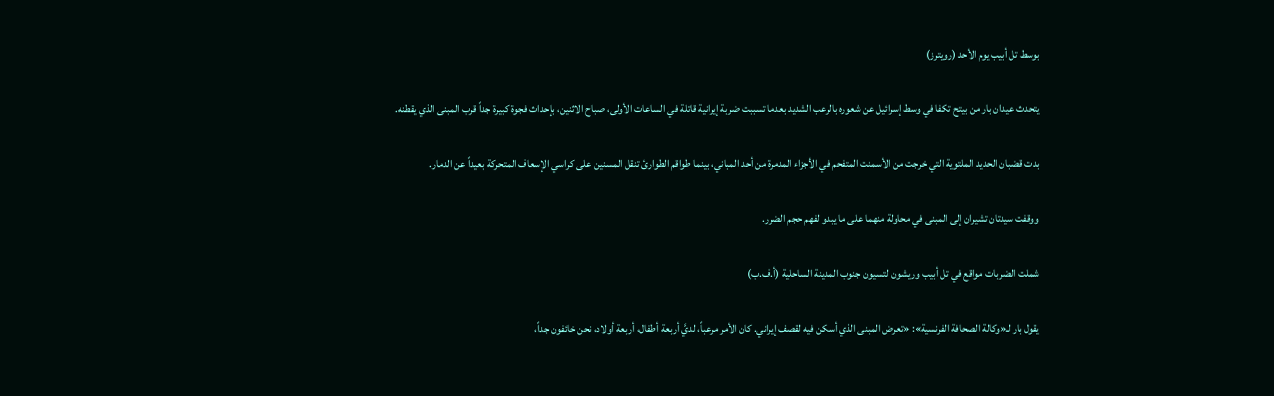بوسط تل أبيب يوم الأحد (رويترز)

يتحدث عيدان بار من بيتح تكفا في وسط إسرائيل عن شعوره بالرعب الشديد بعدما تسببت ضربة إيرانية قاتلة في الساعات الأولى، صباح الاثنين، بإحداث فجوة كبيرة جداً قرب المبنى الذي يقطنه.

بدت قضبان الحديد الملتوية التي خرجت من الأسمنت المتفحم في الأجزاء المدمرة من أحد المباني، بينما طواقم الطوارئ تنقل المسنين على كراسي الإسعاف المتحركة بعيداً عن الدمار.

ووقفت سيدتان تشيران إلى المبنى في محاولة منهما على ما يبدو لفهم حجم الضرر.

شملت الضربات مواقع في تل أبيب وريشون لتسيون جنوب المدينة الساحلية (أ.ف.ب)

يقول بار لـ«وكالة الصحافة الفرنسية»: «تعرض المبنى الذي أسكن فيه لقصف إيراني. كان الأمر مرعباً، لديَّ أربعة أطفال، أربعة أولاد، نحن خائفون جداً،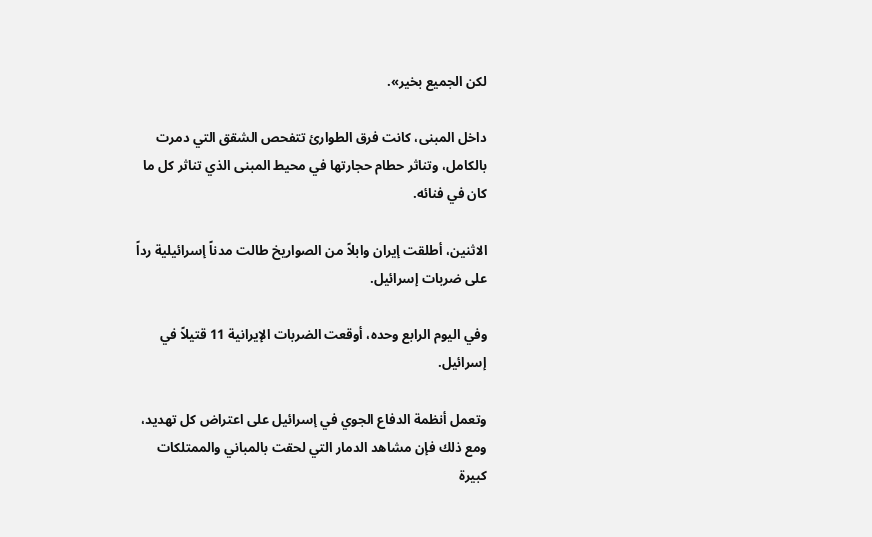لكن الجميع بخير».

داخل المبنى، كانت فرق الطوارئ تتفحص الشقق التي دمرت بالكامل، وتناثر حطام حجارتها في محيط المبنى الذي تناثر كل ما كان في فنائه.

الاثنين، أطلقت إيران وابلاً من الصواريخ طالت مدناً إسرائيلية رداً على ضربات إسرائيل.

وفي اليوم الرابع وحده، أوقعت الضربات الإيرانية 11 قتيلاً في إسرائيل.

وتعمل أنظمة الدفاع الجوي في إسرائيل على اعتراض كل تهديد، ومع ذلك فإن مشاهد الدمار التي لحقت بالمباني والممتلكات كبيرة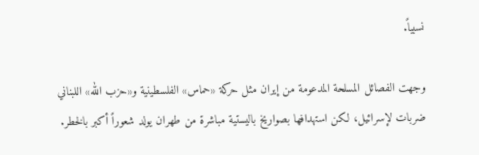نسبياً.

وجهت الفصائل المسلحة المدعومة من إيران مثل حركة «حماس» الفلسطينية و«حزب الله» اللبناني ضربات لإسرائيل، لكن استهدافها بصواريخ باليستية مباشرة من طهران يولد شعوراً أكبر بالخطر.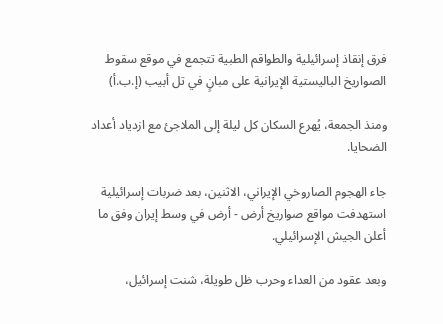فرق إنقاذ إسرائيلية والطواقم الطبية تتجمع في موقع سقوط الصواريخ الباليستية الإيرانية على مبانٍ في تل أبيب (إ.ب.أ)

ومنذ الجمعة، يُهرع السكان كل ليلة إلى الملاجئ مع ازدياد أعداد الضحايا.

جاء الهجوم الصاروخي الإيراني، الاثنين، بعد ضربات إسرائيلية استهدفت مواقع صواريخ أرض - أرض في وسط إيران وفق ما أعلن الجيش الإسرائيلي.

وبعد عقود من العداء وحرب ظل طويلة، شنت إسرائيل،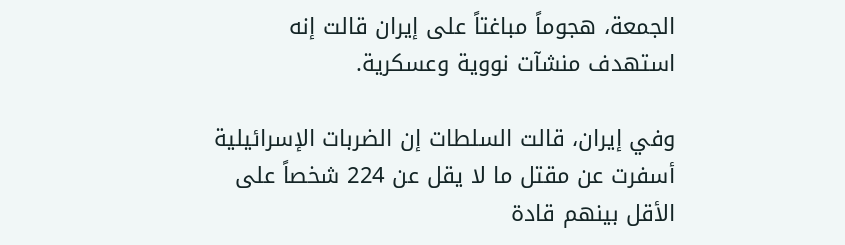الجمعة، هجوماً مباغتاً على إيران قالت إنه استهدف منشآت نووية وعسكرية.

وفي إيران، قالت السلطات إن الضربات الإسرائيلية أسفرت عن مقتل ما لا يقل عن 224 شخصاً على الأقل بينهم قادة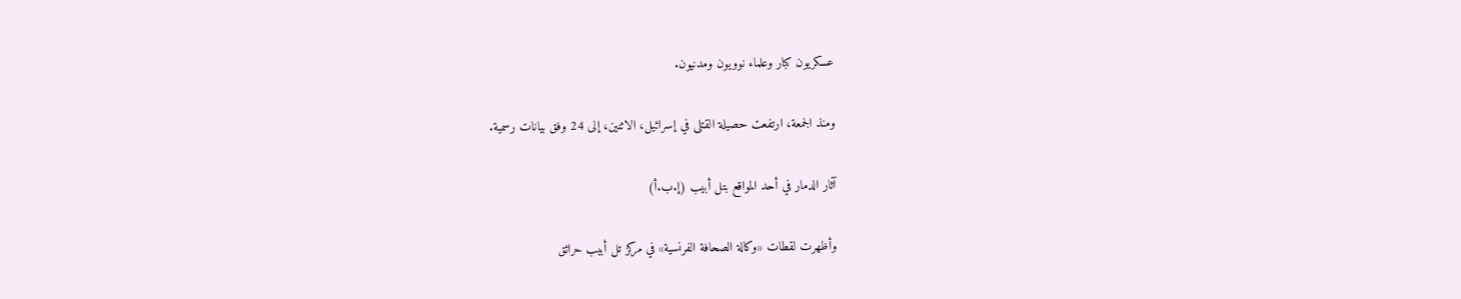عسكريون كبار وعلماء نوويون ومدنيون.

ومنذ الجمعة، ارتفعت حصيلة القتلى في إسرائيل، الاثنين، إلى 24 وفق بيانات رسمية.

آثار الدمار في أحد المواقع بتل أبيب (إ.ب.أ)

وأظهرت لقطات «وكالة الصحافة الفرنسية» في مركز تل أبيب حرائق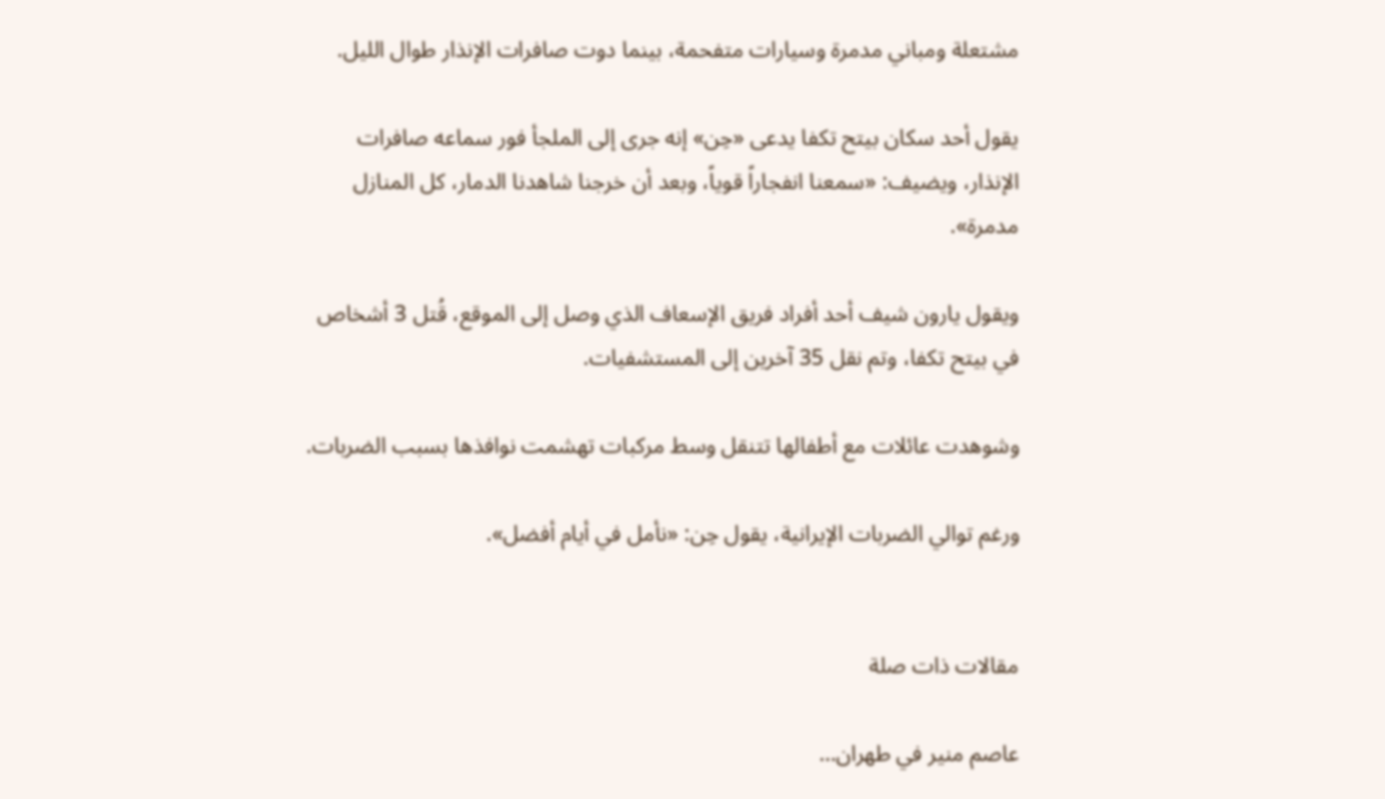مشتعلة ومباني مدمرة وسيارات متفحمة، بينما دوت صافرات الإنذار طوال الليل.

يقول أحد سكان بيتح تكفا يدعى «حِن» إنه جرى إلى الملجأ فور سماعه صافرات الإنذار، ويضيف: «سمعنا انفجاراً قوياً، وبعد أن خرجنا شاهدنا الدمار، كل المنازل مدمرة».

ويقول يارون شيف أحد أفراد فريق الإسعاف الذي وصل إلى الموقع، قُتل 3 أشخاص في بيتح تكفا، وتم نقل 35 آخرين إلى المستشفيات.

وشوهدت عائلات مع أطفالها تتنقل وسط مركبات تهشمت نوافذها بسبب الضربات.

ورغم توالي الضربات الإيرانية، يقول حِن: «نأمل في أيام أفضل».


مقالات ذات صلة

عاصم منير في طهران…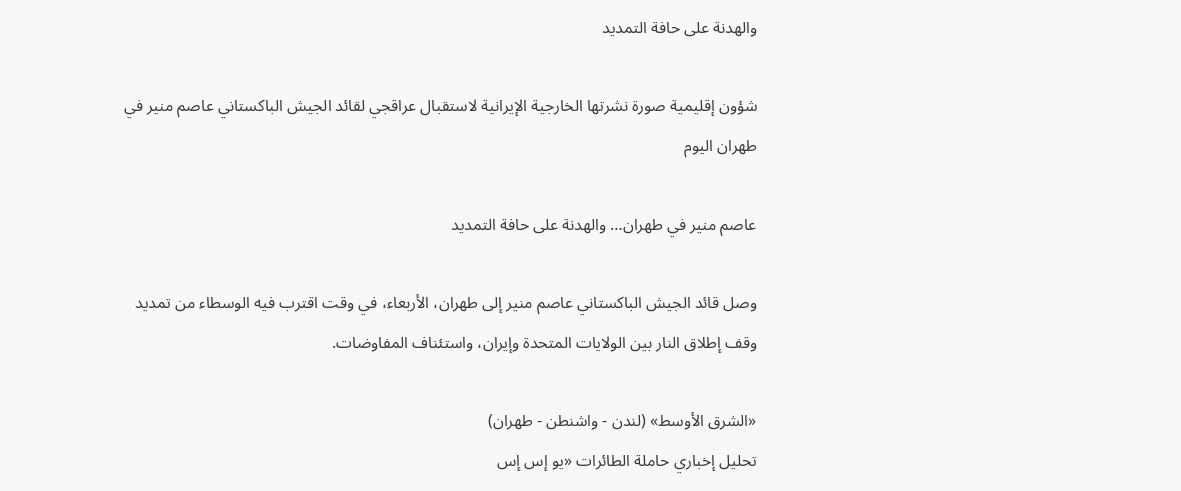والهدنة على حافة التمديد

شؤون إقليمية صورة نشرتها الخارجية الإيرانية لاستقبال عراقجي لقائد الجيش الباكستاني عاصم منير في طهران اليوم

عاصم منير في طهران… والهدنة على حافة التمديد

وصل قائد الجيش الباكستاني عاصم منير إلى طهران، الأربعاء، في وقت اقترب فيه الوسطاء من تمديد وقف إطلاق النار بين الولايات المتحدة وإيران، واستئناف المفاوضات.

«الشرق الأوسط» (لندن - واشنطن - طهران)
تحليل إخباري حاملة الطائرات «يو إس إس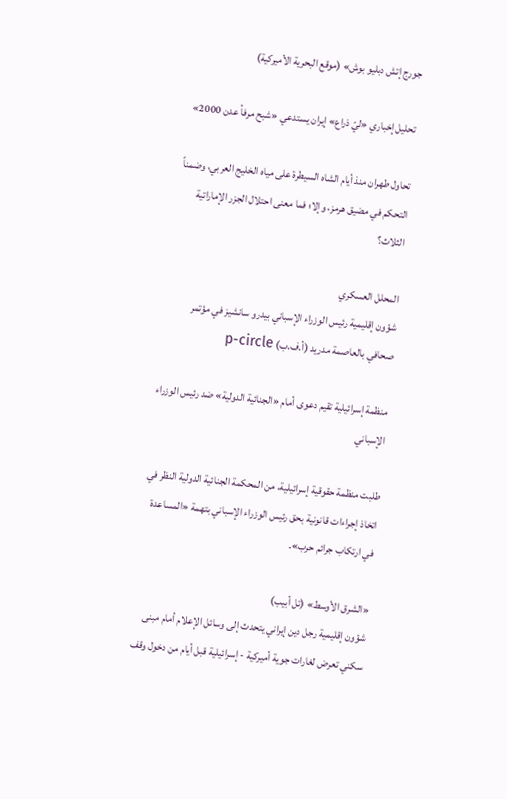جورج إتش دبليو بوش» (موقع البحرية الأميركية)

تحليل إخباري «ليّ ذراع» إيران يستدعي «شبح مرفأ عدن 2000»

تحاول طهران منذ أيام الشاه السيطرة على مياه الخليج العربي، وضمناً التحكم في مضيق هرمز، وإلا؛ فما معنى احتلال الجزر الإماراتية الثلاث؟

المحلل العسكري
شؤون إقليمية رئيس الوزراء الإسباني بيدرو سانشيز في مؤتمر صحافي بالعاصمة مدريد (أ.ف.ب) p-circle

منظمة إسرائيلية تقيم دعوى أمام «الجنائية الدولية» ضد رئيس الوزراء الإسباني

طلبت منظمة حقوقية إسرائيلية، من المحكمة الجنائية الدولية النظر في اتخاذ إجراءات قانونية بحق رئيس الوزراء الإسباني بتهمة «المساعدة في ارتكاب جرائم حرب».

«الشرق الأوسط» (تل أبيب)
شؤون إقليمية رجل دين إيراني يتحدث إلى وسائل الإعلام أمام مبنى سكني تعرض لغارات جوية أميركية - إسرائيلية قبل أيام من دخول وقف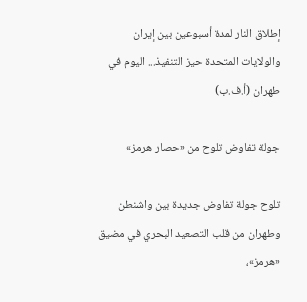إطلاق النار لمدة أسبوعين بين إيران والولايات المتحدة حيز التنفيذ... اليوم في طهران (أ.ف.ب)

جولة تفاوض تلوح من «حصار هرمز»

تلوح جولة تفاوض جديدة بين واشنطن وطهران من قلب التصعيد البحري في مضيق «هرمز»،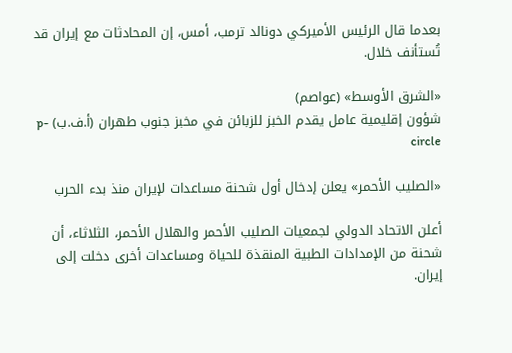بعدما قال الرئيس الأميركي دونالد ترمب، أمس، إن المحادثات مع إيران قد تُستأنف خلال.

«الشرق الأوسط» (عواصم)
شؤون إقليمية عامل يقدم الخبز للزبائن في مخبز جنوب طهران (أ.ف.ب) p-circle

«الصليب الأحمر» يعلن إدخال أول شحنة مساعدات لإيران منذ بدء الحرب

أعلن الاتحاد الدولي لجمعيات الصليب الأحمر والهلال الأحمر، الثلاثاء، أن شحنة من الإمدادات الطبية المنقذة للحياة ومساعدات أخرى دخلت إلى إيران.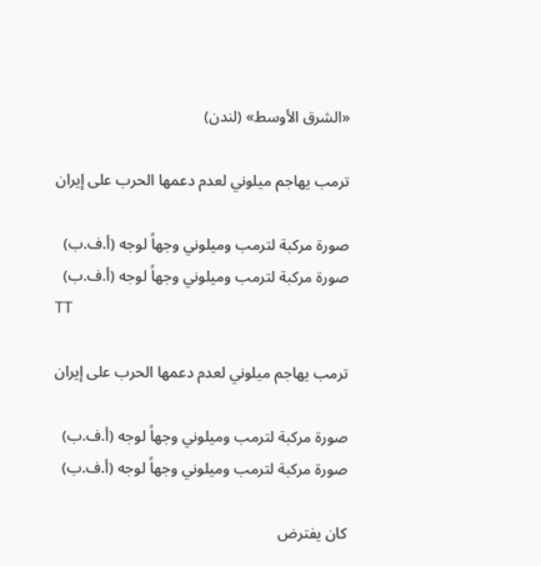«الشرق الأوسط» (لندن)

ترمب يهاجم ميلوني لعدم دعمها الحرب على إيران

صورة مركبة لترمب وميلوني وجهاً لوجه (أ.ف.ب)
صورة مركبة لترمب وميلوني وجهاً لوجه (أ.ف.ب)
TT

ترمب يهاجم ميلوني لعدم دعمها الحرب على إيران

صورة مركبة لترمب وميلوني وجهاً لوجه (أ.ف.ب)
صورة مركبة لترمب وميلوني وجهاً لوجه (أ.ف.ب)

كان يفترض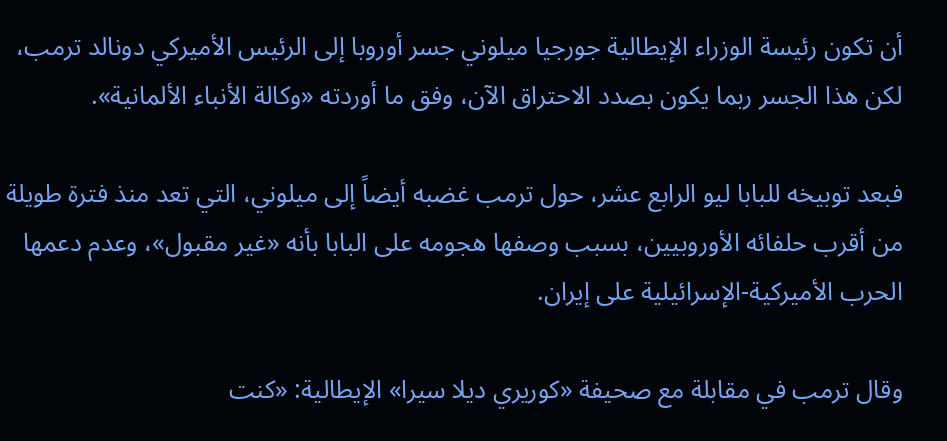أن تكون رئيسة الوزراء الإيطالية جورجيا ميلوني جسر أوروبا إلى الرئيس الأميركي دونالد ترمب، لكن هذا الجسر ربما يكون بصدد الاحتراق الآن، وفق ما أوردته «وكالة الأنباء الألمانية».

فبعد توبيخه للبابا ليو الرابع عشر، حول ترمب غضبه أيضاً إلى ميلوني، التي تعد منذ فترة طويلة من أقرب حلفائه الأوروبيين، بسبب وصفها هجومه على البابا بأنه «غير مقبول»، وعدم دعمها الحرب الأميركية-الإسرائيلية على إيران.

وقال ترمب في مقابلة مع صحيفة «كوريري ديلا سيرا» الإيطالية: «كنت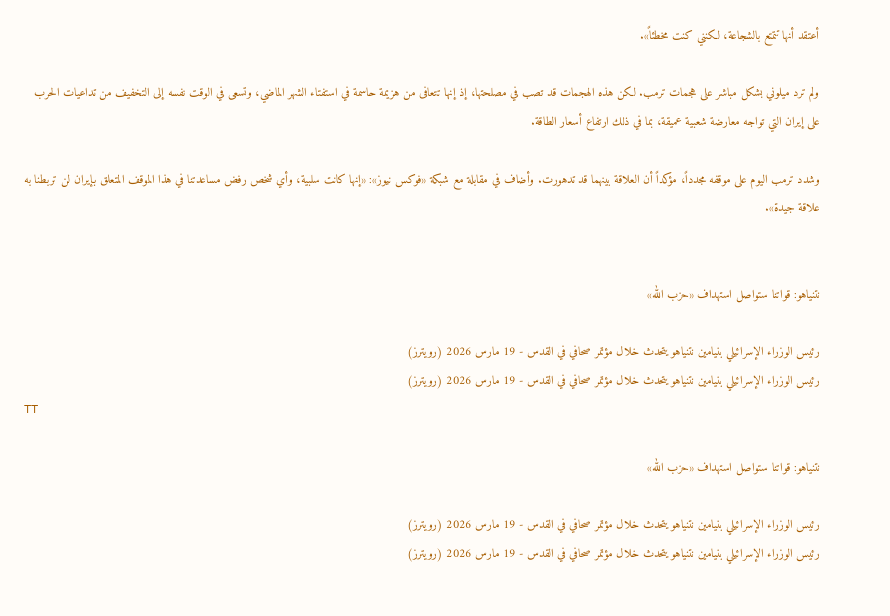أعتقد أنها تتمتع بالشجاعة، لكنني كنت مخطئاً».

ولم ترد ميلوني بشكل مباشر على هجمات ترمب. لكن هذه الهجمات قد تصب في مصلحتها، إذ إنها تتعافى من هزيمة حاسمة في استفتاء الشهر الماضي، وتسعى في الوقت نفسه إلى التخفيف من تداعيات الحرب على إيران التي تواجه معارضة شعبية عميقة، بما في ذلك ارتفاع أسعار الطاقة.

وشدد ترمب اليوم على موقفه مجدداً، مؤكداً أن العلاقة بينهما قد تدهورت. وأضاف في مقابلة مع شبكة «فوكس نيوز»: «إنها كانت سلبية، وأي شخص رفض مساعدتنا في هذا الموقف المتعلق بإيران لن تربطنا به علاقة جيدة».


نتنياهو: قواتنا ستواصل استهداف «حزب الله»

رئيس الوزراء الإسرائيلي بنيامين نتنياهو يتحدث خلال مؤتمر صحافي في القدس - 19 مارس 2026 (رويترز)
رئيس الوزراء الإسرائيلي بنيامين نتنياهو يتحدث خلال مؤتمر صحافي في القدس - 19 مارس 2026 (رويترز)
TT

نتنياهو: قواتنا ستواصل استهداف «حزب الله»

رئيس الوزراء الإسرائيلي بنيامين نتنياهو يتحدث خلال مؤتمر صحافي في القدس - 19 مارس 2026 (رويترز)
رئيس الوزراء الإسرائيلي بنيامين نتنياهو يتحدث خلال مؤتمر صحافي في القدس - 19 مارس 2026 (رويترز)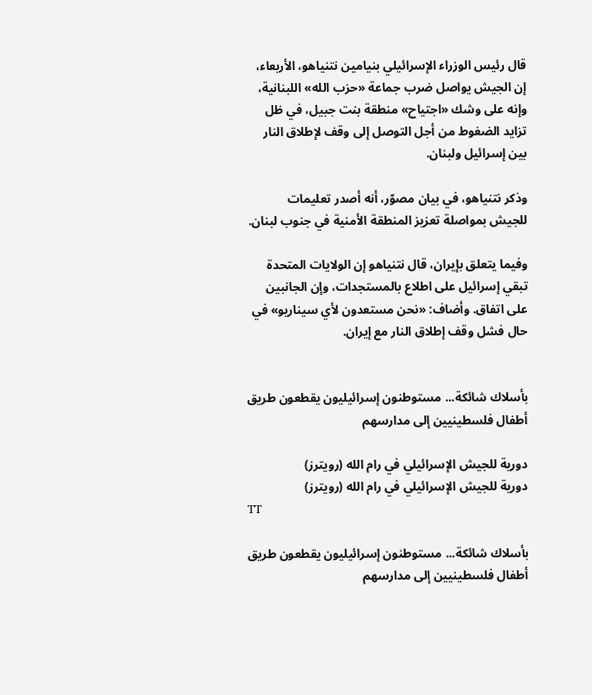قال رئيس الوزراء الإسرائيلي بنيامين نتنياهو، الأربعاء، إن الجيش يواصل ضرب جماعة «حزب الله» اللبنانية، وإنه على ‌وشك «اجتياح» منطقة ‌بنت جبيل، في ‌ظل تزايد الضغوط من أجل التوصل إلى وقف لإطلاق النار بين إسرائيل ولبنان.

وذكر نتنياهو، في بيان مصوّر، أنه ‌أصدر ‌تعليمات للجيش ‌بمواصلة تعزيز المنطقة الأمنية ‌في جنوب لبنان.

وفيما يتعلق بإيران، قال نتنياهو إن ‌الولايات المتحدة تبقي إسرائيل على اطلاع بالمستجدات، وإن الجانبين على اتفاق. وأضاف: «نحن مستعدون لأي سيناريو» في حال فشل وقف إطلاق النار مع إيران.


بأسلاك شائكة... مستوطنون إسرائيليون يقطعون طريق أطفال فلسطينيين إلى مدارسهم

دورية للجيش الإسرائيلي في رام الله (رويترز)
دورية للجيش الإسرائيلي في رام الله (رويترز)
TT

بأسلاك شائكة... مستوطنون إسرائيليون يقطعون طريق أطفال فلسطينيين إلى مدارسهم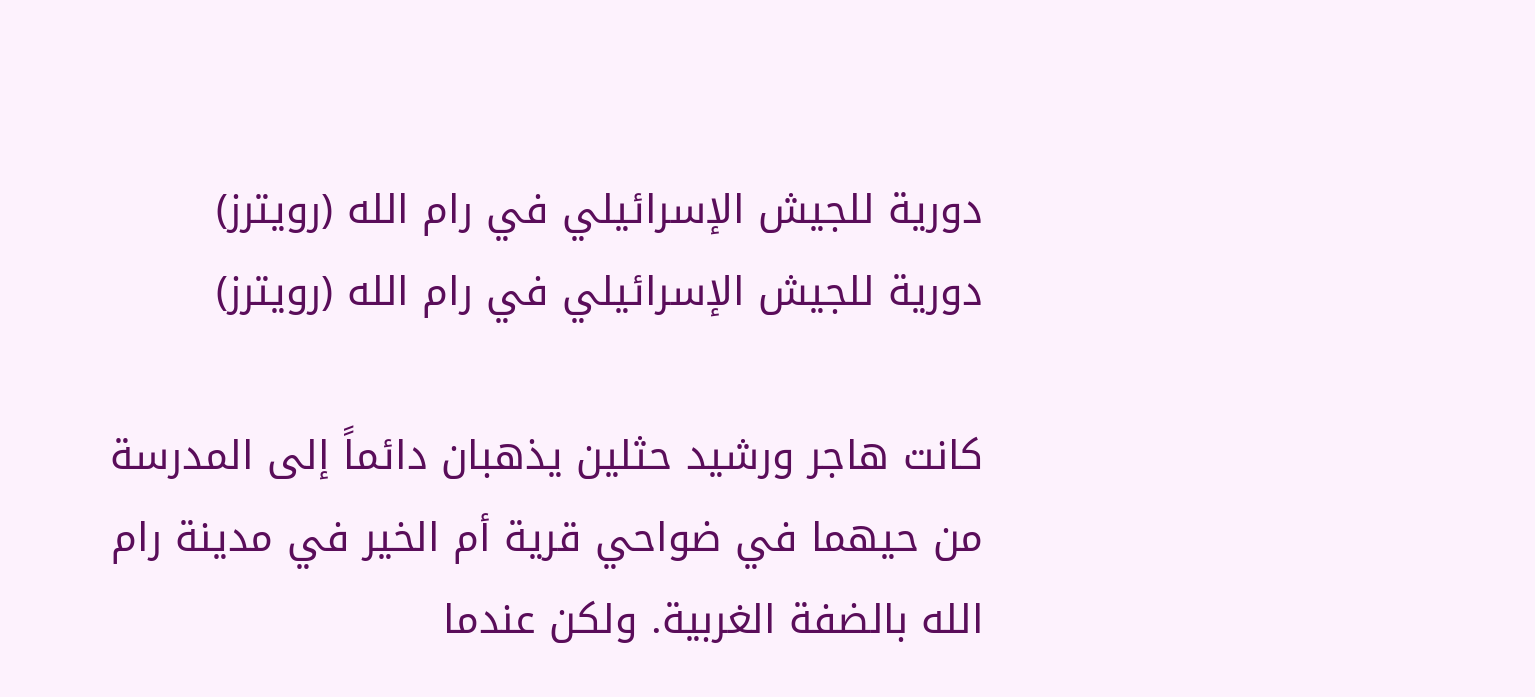دورية للجيش الإسرائيلي في رام الله (رويترز)
دورية للجيش الإسرائيلي في رام الله (رويترز)

كانت هاجر ورشيد حثلين يذهبان دائماً إلى المدرسة من حيهما في ضواحي قرية أم الخير في مدينة رام الله بالضفة الغربية. ولكن عندما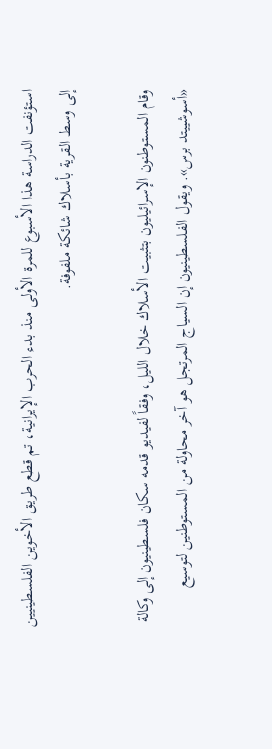استؤنفت الدراسة هذا الأسبوع للمرة الأولى منذ بدء الحرب الإيرانية، تم قطع طريق الأخوين الفلسطينيين إلى وسط القرية بأسلاك شائكة ملفوفة.

وقام المستوطنون الإسرائيليون بتثبيت الأسلاك خلال الليل، وفقاً لفيديو قدمه سكان فلسطينيون إلى وكالة «أسوشييتد برس». ويقول الفلسطينيون إن السياج المرتجل هو آخر محاولة من المستوطنين لتوسيع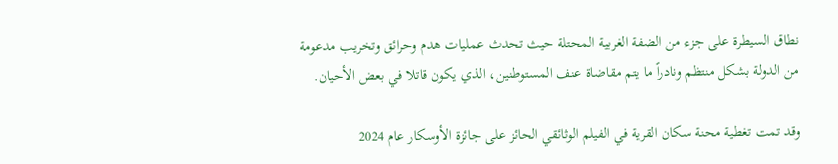نطاق السيطرة على جزء من الضفة الغربية المحتلة حيث تحدث عمليات هدم وحرائق وتخريب مدعومة من الدولة بشكل منتظم ونادراً ما يتم مقاضاة عنف المستوطنين، الذي يكون قاتلا في بعض الأحيان.

وقد تمت تغطية محنة سكان القرية في الفيلم الوثائقي الحائز على جائزة الأوسكار عام 2024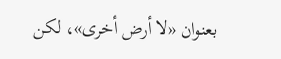بعنوان «لا أرض أخرى»، لكن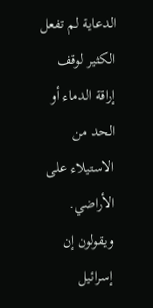الدعاية لم تفعل الكثير لوقف إراقة الدماء أو الحد من الاستيلاء على الأراضي. ويقولون إن إسرائيل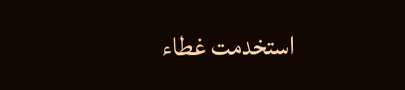استخدمت غطاء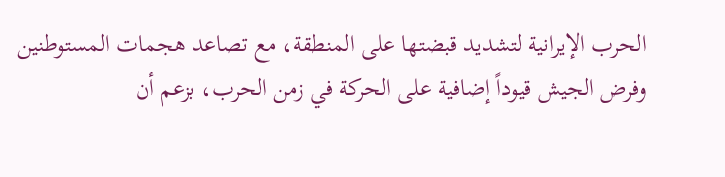الحرب الإيرانية لتشديد قبضتها على المنطقة، مع تصاعد هجمات المستوطنين وفرض الجيش قيوداً إضافية على الحركة في زمن الحرب، بزعم أن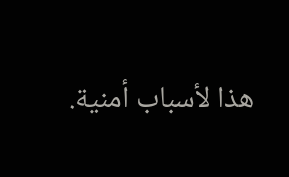هذا لأسباب أمنية.